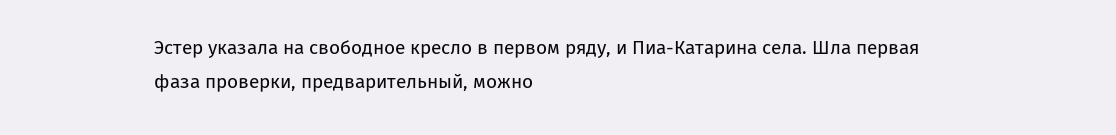Эстер указала на свободное кресло в первом ряду, и Пиа-Катарина села. Шла первая фаза проверки, предварительный, можно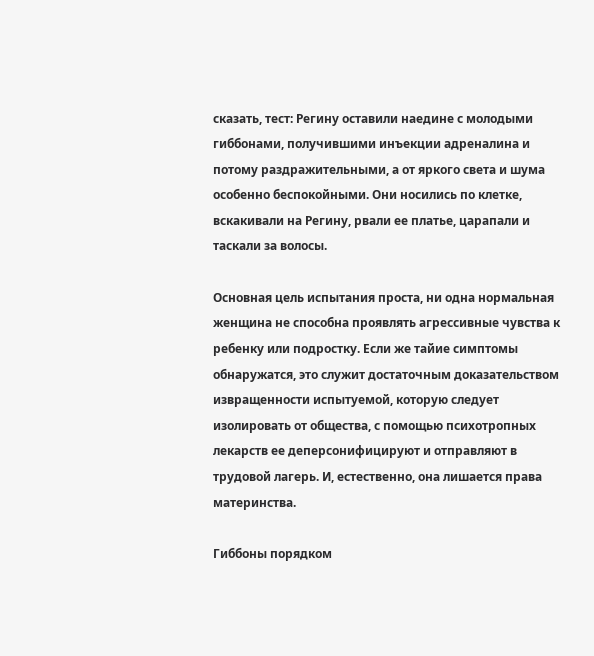сказать, тест: Регину оставили наедине с молодыми гиббонами, получившими инъекции адреналина и потому раздражительными, а от яркого света и шума особенно беспокойными. Они носились по клетке, вскакивали на Регину, рвали ее платье, царапали и таскали за волосы.

Основная цель испытания проста, ни одна нормальная женщина не способна проявлять агрессивные чувства к ребенку или подростку. Если же тайие симптомы обнаружатся, это служит достаточным доказательством извращенности испытуемой, которую следует изолировать от общества, с помощью психотропных лекарств ее деперсонифицируют и отправляют в трудовой лагерь. И, естественно, она лишается права материнства.

Гиббоны порядком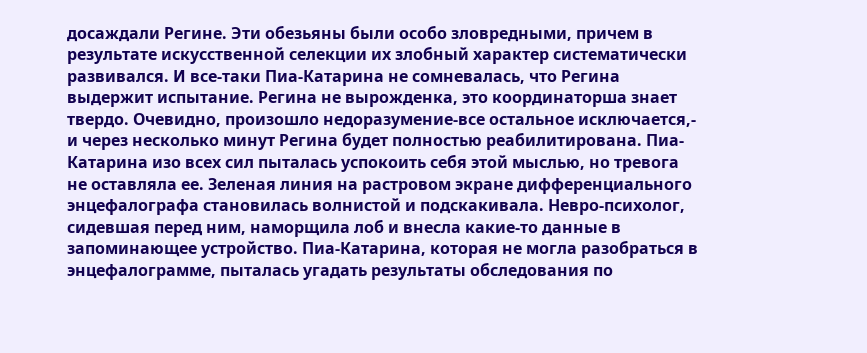досаждали Регине. Эти обезьяны были особо зловредными, причем в результате искусственной селекции их злобный характер систематически развивался. И все-таки Пиа-Катарина не сомневалась, что Регина выдержит испытание. Регина не вырожденка, это координаторша знает твердо. Очевидно, произошло недоразумение-все остальное исключается,- и через несколько минут Регина будет полностью реабилитирована. Пиа-Катарина изо всех сил пыталась успокоить себя этой мыслью, но тревога не оставляла ее. Зеленая линия на растровом экране дифференциального энцефалографа становилась волнистой и подскакивала. Невро-психолог, сидевшая перед ним, наморщила лоб и внесла какие-то данные в запоминающее устройство. Пиа-Катарина, которая не могла разобраться в энцефалограмме, пыталась угадать результаты обследования по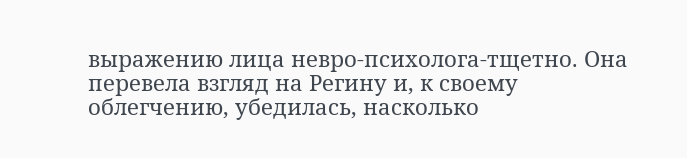выражению лица невро-психолога-тщетно. Она перевела взгляд на Регину и, к своему облегчению, убедилась, насколько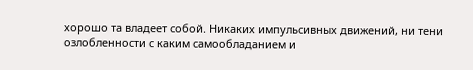хорошо та владеет собой. Никаких импульсивных движений, ни тени озлобленности с каким самообладанием и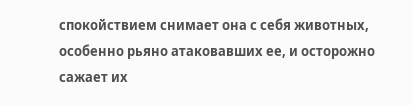спокойствием снимает она с себя животных, особенно рьяно атаковавших ее, и осторожно сажает их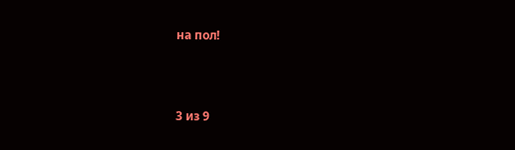на пол!



3 из 9